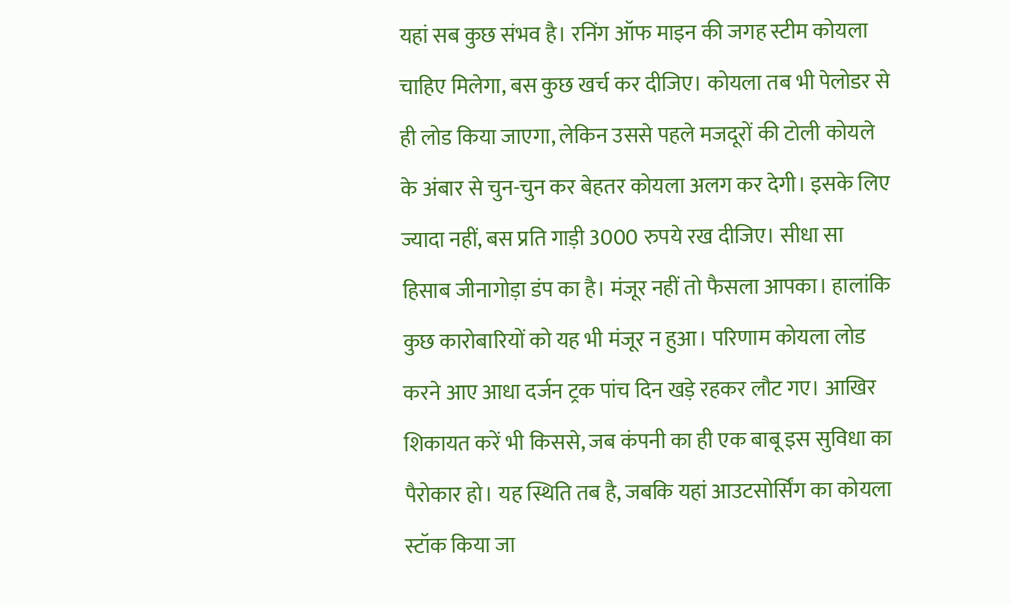यहां सब कुछ संभव है। रनिंग ऑफ माइन की जगह स्टीम कोयला चाहिए मिलेगा, बस कुछ खर्च कर दीजिए। कोयला तब भी पेलोडर से ही लोड किया जाएगा, लेकिन उससे पहले मजदूरों की टोली कोयले के अंबार से चुन-चुन कर बेहतर कोयला अलग कर देगी। इसके लिए ज्यादा नहीं, बस प्रति गाड़ी 3000 रुपये रख दीजिए। सीधा सा हिसाब जीनागोड़ा डंप का है। मंजूर नहीं तो फैसला आपका। हालांकि कुछ कारोबारियों को यह भी मंजूर न हुआ। परिणाम कोयला लोड करने आए आधा दर्जन ट्रक पांच दिन खड़े रहकर लौट गए। आखिर शिकायत करें भी किससे, जब कंपनी का ही एक बाबू इस सुविधा का पैरोकार हो। यह स्थिति तब है, जबकि यहां आउटसोर्सिंग का कोयला स्टॉक किया जा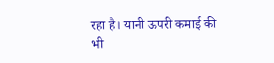रहा है। यानी ऊपरी कमाई की भी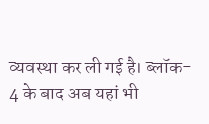व्यवस्था कर ली गई है। ब्लॉक- 4 के बाद अब यहां भी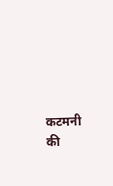कटमनी की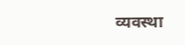व्यवस्था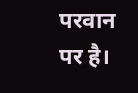परवान पर है।